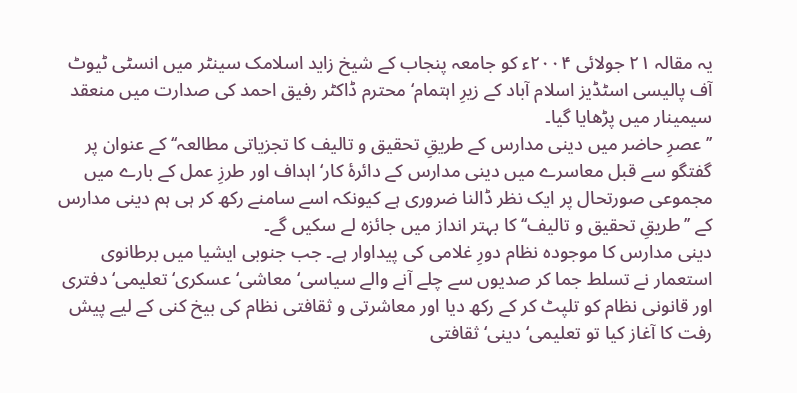یہ مقالہ ۲۱ جولائی ۲۰۰۴ء کو جامعہ پنجاب کے شیخ زاید اسلامک سینٹر میں انسٹی ٹیوٹ آف پالیسی اسٹڈیز اسلام آباد کے زیرِ اہتمام‘ محترم ڈاکٹر رفیق احمد کی صدارت میں منعقد سیمینار میں پڑھایا گیا۔
’’عصرِ حاضر میں دینی مدارس کے طریقِ تحقیق و تالیف کا تجزیاتی مطالعہ‘‘ کے عنوان پر گفتگو سے قبل معاسرے میں دینی مدارس کے دائرۂ کار‘ اہداف اور طرزِ عمل کے بارے میں مجموعی صورتحال پر ایک نظر ڈالنا ضروری ہے کیونکہ اسے سامنے رکھ کر ہی ہم دینی مدارس کے ’’طریقِ تحقیق و تالیف‘‘ کا بہتر انداز میں جائزہ لے سکیں گے۔
دینی مدارس کا موجودہ نظام دورِ غلامی کی پیداوار ہے۔ جب جنوبی ایشیا میں برطانوی استعمار نے تسلط جما کر صدیوں سے چلے آنے والے سیاسی‘ معاشی‘ عسکری‘ تعلیمی‘ دفتری اور قانونی نظام کو تلپٹ کر کے رکھ دیا اور معاشرتی و ثقافتی نظام کی بیخ کنی کے لیے پیش رفت کا آغاز کیا تو تعلیمی‘ دینی‘ ثقافتی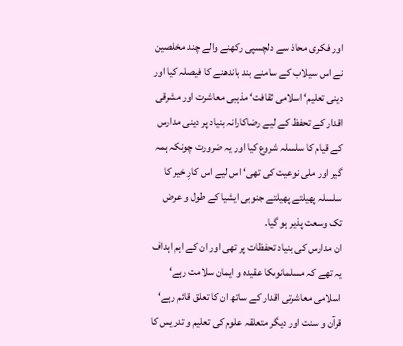اور فکری محاذ سے دلچسپی رکھنے والے چند مخلصین نے اس سیلاب کے سامنے بند باندھنے کا فیصلہ کیا اور دینی تعلیم‘ اسلامی ثقافت‘ مذہبی معاشرت اور مشرقی اقدار کے تحفظ کے لیے رضاکارانہ بنیاد پر دینی مدارس کے قیام کا سلسلہ شروع کیا اور یہ ضرورت چونکہ ہمہ گیر اور ملی نوعیت کی تھی‘ اس لیے اس کارِ خیر کا سلسلہ پھیلتے پھیلتے جنوبی ایشیا کے طول و عرض تک وسعت پذیر ہو گیا۔
ان مدارس کی بنیاد تحفظات پر تھی اور ان کے اہم اہداف یہ تھے کہ مسلمانوںکا عقیدہ و ایمان سلامت رہے‘ اسلامی معاشرتی اقدار کے ساتھ ان کا تعلق قائم رہے‘ قرآن و سنت اور دیگر متعلقہ علوم کی تعلیم و تدریس کا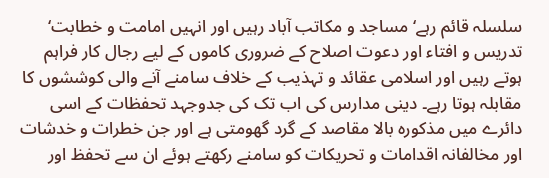سلسلہ قائم رہے‘ مساجد و مکاتب آباد رہیں اور انہیں امامت و خطابت‘ تدریس و افتاء اور دعوت اصلاح کے ضروری کاموں کے لیے رجال کار فراہم ہوتے رہیں اور اسلامی عقائد و تہذیب کے خلاف سامنے آنے والی کوششوں کا مقابلہ ہوتا رہے۔ دینی مدارس کی اب تک کی جدوجہد تحفظات کے اسی دائرے میں مذکورہ بالا مقاصد کے گرد گھومتی ہے اور جن خطرات و خدشات اور مخالفانہ اقدامات و تحریکات کو سامنے رکھتے ہوئے ان سے تحفظ اور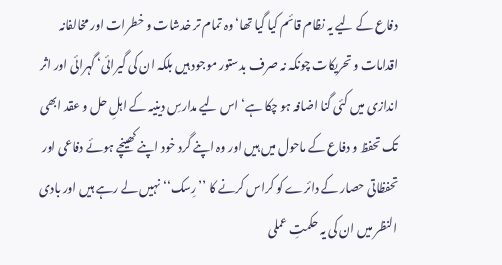دفاع کے لیے یہ نظام قائم کیا گیا تھا‘ وہ تمام تر خدشات و خطرات اور مخالفانہ اقدامات و تحریکات چونکہ نہ صرف بدستور موجود ہیں بلکہ ان کی گیرائی‘ گہرائی اور اثر اندازی میں کئی گنا اضافہ ہو چکا ہے‘ اس لیے مدارسِ دینیہ کے اہلِ حل و عقد ابھی تک تحفظ و دفاع کے ماحول میں ہیں اور وہ اپنے گرد خود اپنے کھینچے ہوئے دفاعی اور تحفظاتی حصار کے دائرے کو کراس کرنے کا ’’رِسک‘‘ نہیں لے رہے ہیں اور بادی النظر میں ان کی یہ حکمتِ عملی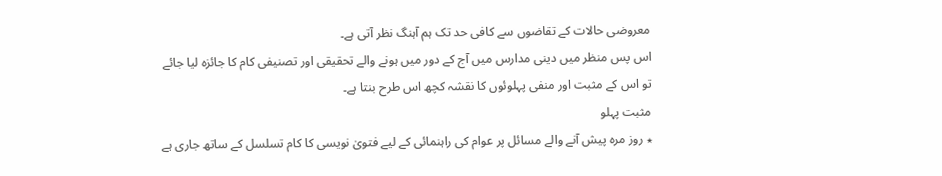معروضی حالات کے تقاضوں سے کافی حد تک ہم آہنگ نظر آتی ہے۔
اس پس منظر میں دینی مدارس میں آج کے دور میں ہونے والے تحقیقی اور تصنیفی کام کا جائزہ لیا جائے تو اس کے مثبت اور منفی پہلوئوں کا نقشہ کچھ اس طرح بنتا ہے۔
مثبت پہلو
٭ روز مرہ پیش آنے والے مسائل پر عوام کی راہنمائی کے لیے فتویٰ نویسی کا کام تسلسل کے ساتھ جاری ہے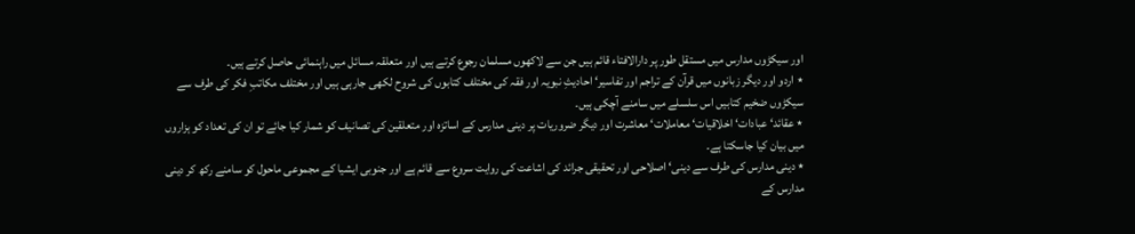اور سیکڑوں مدارس میں مستقل طور پر دارالافتاء قائم ہیں جن سے لاکھوں مسلمان رجوع کرتے ہیں اور متعلقہ مسائل میں راہنمائی حاصل کرتے ہیں۔
٭ اردو اور دیگر زبانوں میں قرآن کے تراجم اور تفاسیر‘ احادیثِ نبویہ اور فقہ کی مختلف کتابوں کی شروح لکھی جارہی ہیں اور مختلف مکاتبِ فکر کی طرف سے سیکڑوں ضخیم کتابیں اس سلسلے میں سامنے آچکی ہیں۔
٭ عقائد‘ عبادات‘ اخلاقیات‘ معاملات‘ معاشرت اور دیگر ضروریات پر دینی مدارس کے اساتزہ اور متعلقین کی تصانیف کو شمار کیا جائے تو ان کی تعداد کو ہزاروں میں بیان کیا جاسکتا ہے۔
٭ دینی مدارس کی طرف سے دینی‘ اصلاحی اور تحقیقی جرائد کی اشاعت کی روایت سروع سے قائم ہے اور جنوبی ایشیا کے مجموعی ماحول کو سامنے رکھ کر دینی مدارس کے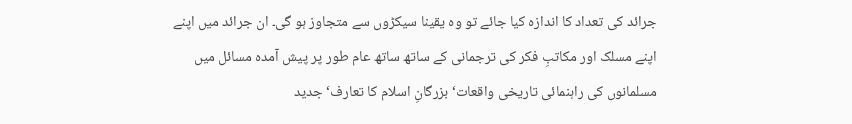جرائد کی تعداد کا اندازہ کیا جائے تو وہ یقینا سیکڑوں سے متجاوز ہو گی۔ ان جرائد میں اپنے اپنے مسلک اور مکاتبِ فکر کی ترجمانی کے ساتھ ساتھ عام طور پر پیش آمدہ مسائل میں مسلمانوں کی راہنمائی تاریخی واقعات‘ بزرگانِ اسلام کا تعارف‘ جدید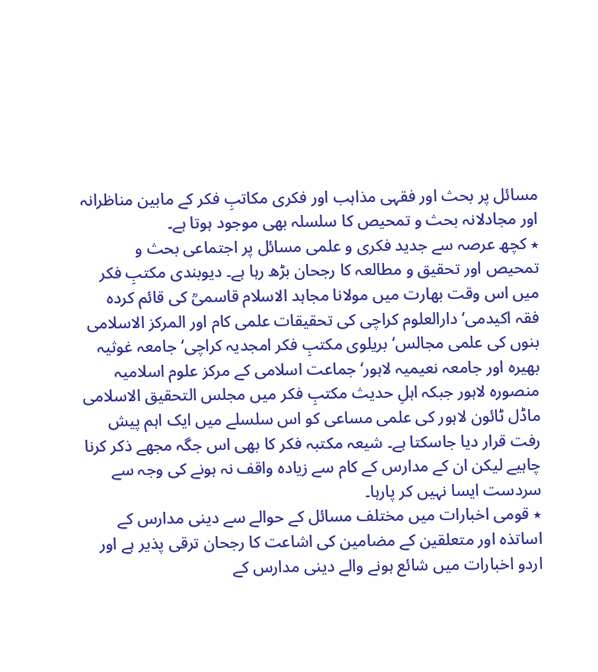مسائل پر بحث اور فقہی مذاہب اور فکری مکاتبِ فکر کے مابین مناظرانہ اور مجادلانہ بحث و تمحیص کا سلسلہ بھی موجود ہوتا ہے۔
٭ کچھ عرصہ سے جدید فکری و علمی مسائل پر اجتماعی بحث و تمحیص اور تحقیق و مطالعہ کا رجحان بڑھ رہا ہے۔ دیوبندی مکتبِ فکر میں اس وقت بھارت میں مولانا مجاہد الاسلام قاسمیؒ کی قائم کردہ فقہ اکیدمی‘ دارالعلوم کراچی کی تحقیقات علمی کام اور المرکز الاسلامی بنوں کی علمی مجالس‘ بریلوی مکتبِ فکر امجدیہ کراچی‘ جامعہ غوثیہ بھیرہ اور جامعہ نعیمیہ لاہور‘ جماعت اسلامی کے مرکز علوم اسلامیہ منصورہ لاہور جبکہ اہلِ حدیث مکتبِ فکر میں مجلس التحقیق الاسلامی ماڈل ٹائون لاہور کی علمی مساعی کو اس سلسلے میں ایک اہم پیش رفت قرار دیا جاسکتا ہے۔ شیعہ مکتبہ فکر کا بھی اس جگہ مجھے ذکر کرنا چاہیے لیکن ان کے مدارس کے کام سے زیادہ واقف نہ ہونے کی وجہ سے سردست ایسا نہیں کر پارہا۔
٭ قومی اخبارات میں مختلف مسائل کے حوالے سے دینی مدارس کے اساتذہ اور متعلقین کے مضامین کی اشاعت کا رجحان ترقی پذیر ہے اور اردو اخبارات میں شائع ہونے والے دینی مدارس کے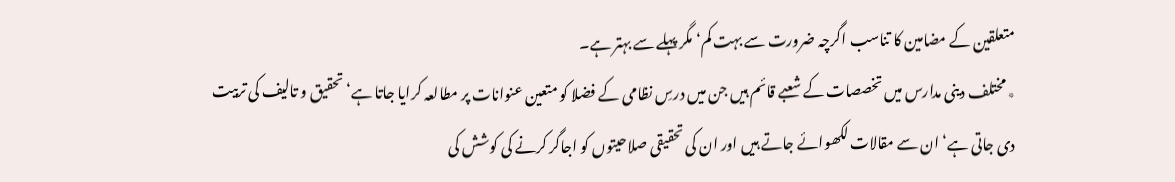متعلقین کے مضامین کا تناسب اگرچہ ضرورت سے بہت کم‘ مگر پہلے سے بہتر ہے۔
٭ مختلف دینی مدارس میں تخصصات کے شعبے قائم ہیں جن میں درسِ نظامی کے فضلا کو متعین عنوانات پر مطالعہ کرایا جاتا ہے‘ تحقیق و تالیف کی تربیت دی جاتی ہے‘ ان سے مقالات لکھوائے جاتے ہیں اور ان کی تحقیقی صلاحیتوں کو اجاگر کرنے کی کوشش کی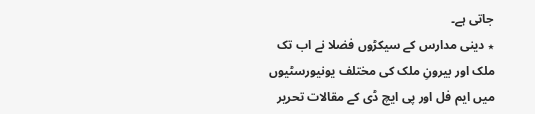جاتی ہے۔
٭ دینی مدارس کے سیکڑوں فضلا نے اب تک ملک اور بیرونِ ملک کی مختلف یونیورسٹیوں میں ایم فل اور پی ایچ ڈی کے مقالات تحریر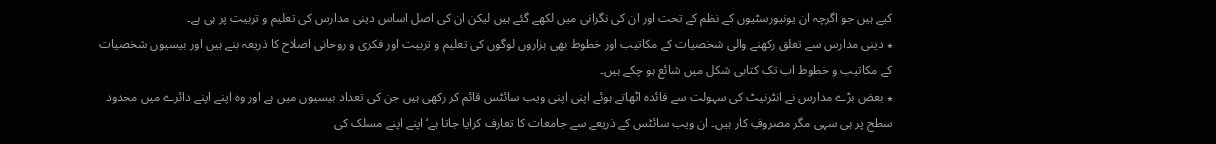کیے ہیں جو اگرچہ ان یونیورسٹیوں کے نظم کے تحت اور ان کی نگرانی میں لکھے گئے ہیں لیکن ان کی اصل اساس دینی مدارس کی تعلیم و تربیت پر ہی ہے۔
٭ دینی مدارس سے تعلق رکھنے والی شخصیات کے مکاتیب اور خطوط بھی ہزاروں لوگوں کی تعلیم و تربیت اور فکری و روحانی اصلاح کا ذریعہ بنے ہیں اور بیسیوں شخصیات کے مکاتیب و خطوط اب تک کتابی شکل میں شائع ہو چکے ہیں۔
٭ بعض بڑے مدارس نے انٹرنیٹ کی سہولت سے فائدہ اٹھاتے ہوئے اپنی اپنی ویب سائٹس قائم کر رکھی ہیں جن کی تعداد بیسیوں میں ہے اور وہ اپنے اپنے دائرے میں محدود سطح پر ہی سہی مگر مصروفِ کار ہیں۔ ان ویب سائٹس کے ذریعے سے جامعات کا تعارف کرایا جاتا ہے‘ اپنے اپنے مسلک کی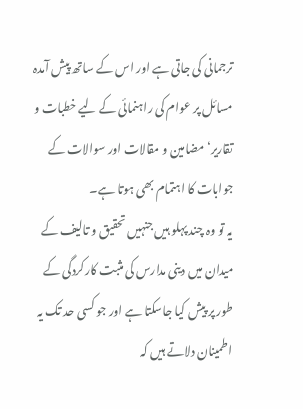ترجمانی کی جاتی ہے اور اس کے ساتھ پیش آمدہ مسائل پر عوام کی راہنمائی کے لیے خطبات و تقاریر‘ مضامین و مقالات اور سوالات کے جوابات کا اہتمام بھی ہوتا ہے۔
یہ تو وہ چند پہلو ہیں جنہیں تحقیق و تالیف کے میدان میں دینی مدارس کی مثبت کارکردگی کے طور پر پیش کیا جاسکتا ہے اور جو کسی حد تک یہ اطمینان دلاتے ہیں کہ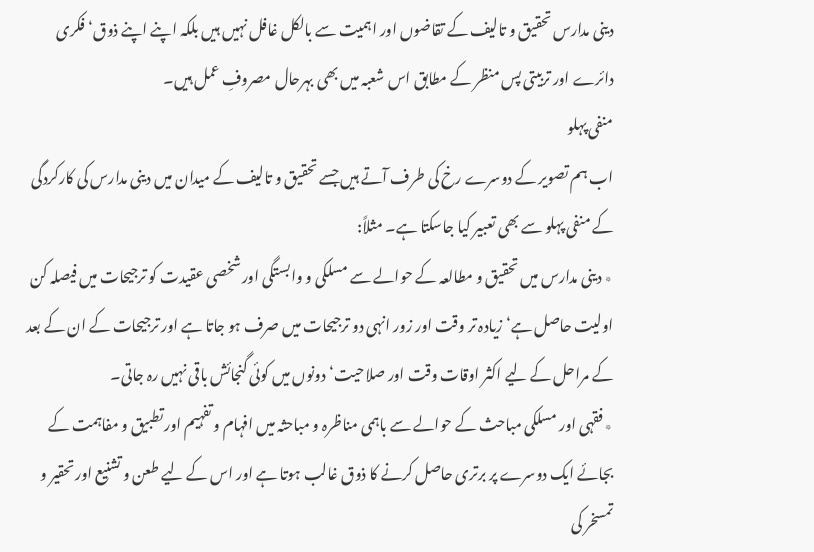دینی مدارس تحقیق و تالیف کے تقاضوں اور اہمیت سے بالکل غافل نہیں ہیں بلکہ اپنے اپنے ذوق‘ فکری دائرے اور تربیتی پس منظر کے مطابق اس شعبہ میں بھی بہرحال مصروفِ عمل ہیں۔
منفی پہلو
اب ہم تصویر کے دوسرے رخ کی طرف آتے ہیں جسے تحقیق و تالیف کے میدان میں دینی مدارس کی کارکردگی کے منفی پہلو سے بھی تعبیر کیا جاسکتا ہے۔ مثلاً:
٭ دینی مدارس میں تحقیق و مطالعہ کے حوالے سے مسلکی و وابستگی اور شخصی عقیدت کو ترجیحات میں فیصلہ کن اولیت حاصل ہے‘ زیادہ تر وقت اور زور انہی دو ترجیحات میں صرف ہو جاتا ہے اور ترجیحات کے ان کے بعد کے مراحل کے لیے اکثر اوقات وقت اور صلاحیت‘ دونوں میں کوئی گنجائش باقی نہیں رہ جاتی۔
٭ فقہی اور مسلکی مباحث کے حوالے سے باہمی مناظرہ و مباحثہ میں افہام و تفہیم اور تطبیق و مفاہمت کے بجائے ایک دوسرے پر برتری حاصل کرنے کا ذوق غالب ہوتا ہے اور اس کے لیے طعن و تشنیع اور تحقیر و تمسخر کی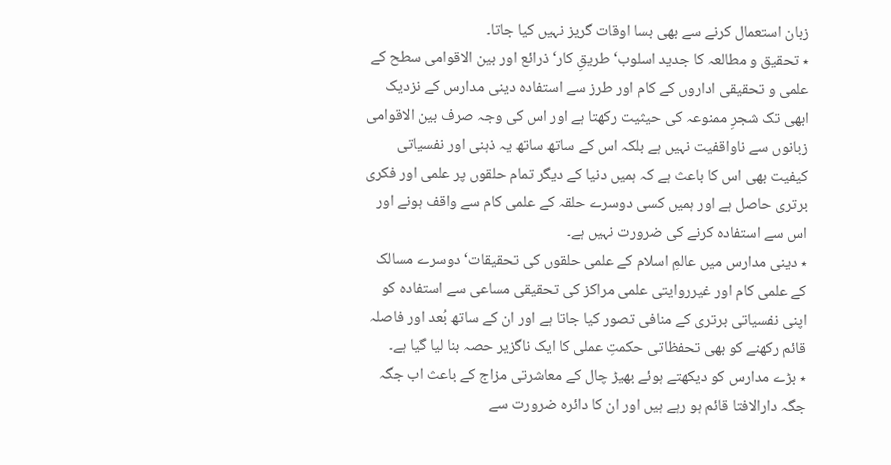زبان استعمال کرنے سے بھی بسا اوقات گریز نہیں کیا جاتا۔
٭ تحقیق و مطالعہ کا جدید اسلوب‘ طریقِ کار‘ ذرائع اور بین الاقوامی سطح کے علمی و تحقیقی اداروں کے کام اور طرز سے استفادہ دینی مدارس کے نزدیک ابھی تک شجرِ ممنوعہ کی حیثیت رکھتا ہے اور اس کی وجہ صرف بین الاقوامی زبانوں سے ناواقفیت نہیں ہے بلکہ اس کے ساتھ ساتھ یہ ذہنی اور نفسیاتی کیفیت بھی اس کا باعث ہے کہ ہمیں دنیا کے دیگر تمام حلقوں پر علمی اور فکری برتری حاصل ہے اور ہمیں کسی دوسرے حلقہ کے علمی کام سے واقف ہونے اور اس سے استفادہ کرنے کی ضرورت نہیں ہے۔
٭ دینی مدارس میں عالمِ اسلام کے علمی حلقوں کی تحقیقات‘ دوسرے مسالک کے علمی کام اور غیرروایتی علمی مراکز کی تحقیقی مساعی سے استفادہ کو اپنی نفسیاتی برتری کے منافی تصور کیا جاتا ہے اور ان کے ساتھ بُعد اور فاصلہ قائم رکھنے کو بھی تحفظاتی حکمتِ عملی کا ایک ناگزیر حصہ بنا لیا گیا ہے۔
٭ بڑے مدارس کو دیکھتے ہوئے بھیڑ چال کے معاشرتی مزاج کے باعث اب جگہ جگہ دارالافتا قائم ہو رہے ہیں اور ان کا دائرہ ضرورت سے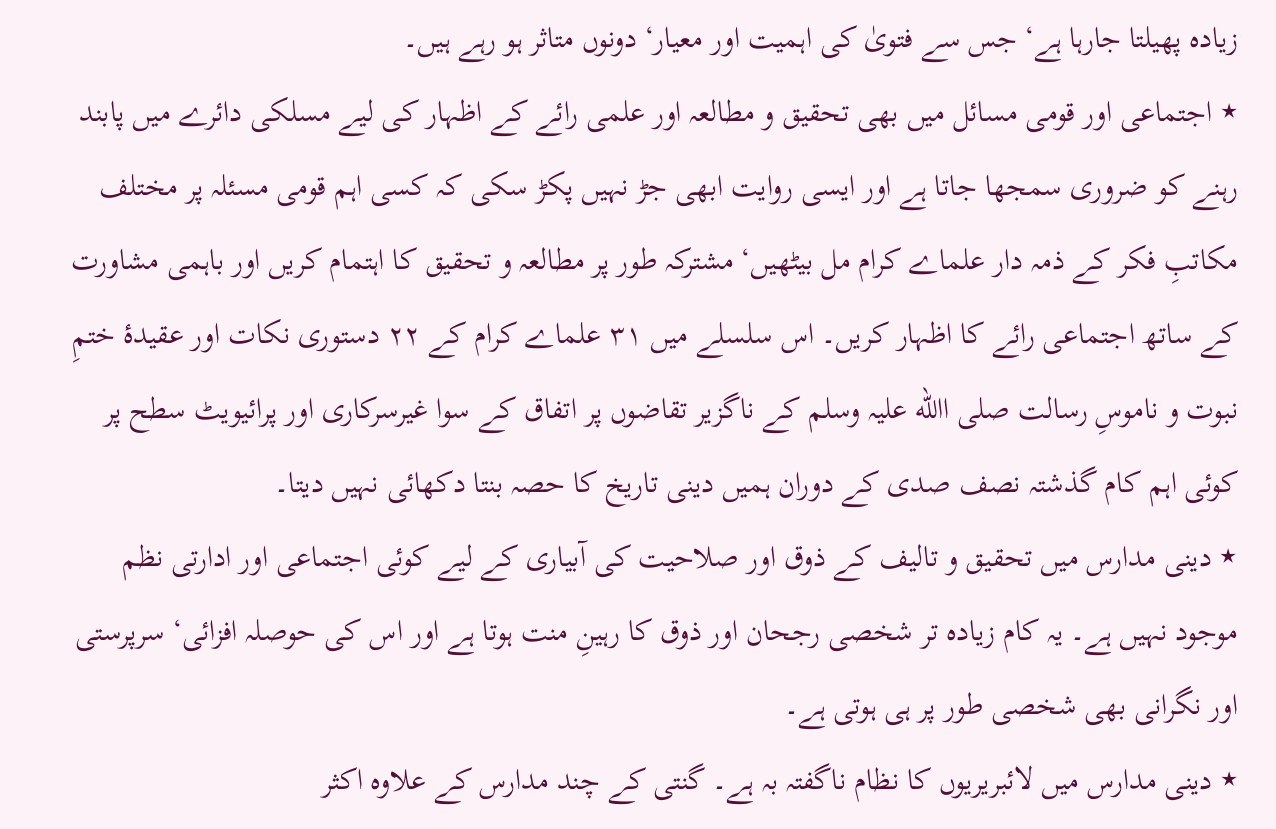زیادہ پھیلتا جارہا ہے‘ جس سے فتویٰ کی اہمیت اور معیار‘ دونوں متاثر ہو رہے ہیں۔
٭ اجتماعی اور قومی مسائل میں بھی تحقیق و مطالعہ اور علمی رائے کے اظہار کی لیے مسلکی دائرے میں پابند رہنے کو ضروری سمجھا جاتا ہے اور ایسی روایت ابھی جڑ نہیں پکڑ سکی کہ کسی اہم قومی مسئلہ پر مختلف مکاتبِ فکر کے ذمہ دار علماے کرام مل بیٹھیں‘ مشترکہ طور پر مطالعہ و تحقیق کا اہتمام کریں اور باہمی مشاورت کے ساتھ اجتماعی رائے کا اظہار کریں۔ اس سلسلے میں ۳۱ علماے کرام کے ۲۲ دستوری نکات اور عقیدۂ ختمِ نبوت و ناموسِ رسالت صلی االله علیہ وسلم کے ناگزیر تقاضوں پر اتفاق کے سوا غیرسرکاری اور پرائیویٹ سطح پر کوئی اہم کام گذشتہ نصف صدی کے دوران ہمیں دینی تاریخ کا حصہ بنتا دکھائی نہیں دیتا۔
٭ دینی مدارس میں تحقیق و تالیف کے ذوق اور صلاحیت کی آبیاری کے لیے کوئی اجتماعی اور ادارتی نظم موجود نہیں ہے۔ یہ کام زیادہ تر شخصی رجحان اور ذوق کا رہینِ منت ہوتا ہے اور اس کی حوصلہ افزائی‘ سرپرستی اور نگرانی بھی شخصی طور پر ہی ہوتی ہے۔
٭ دینی مدارس میں لائبریریوں کا نظام ناگفتہ بہ ہے۔ گنتی کے چند مدارس کے علاوہ اکثر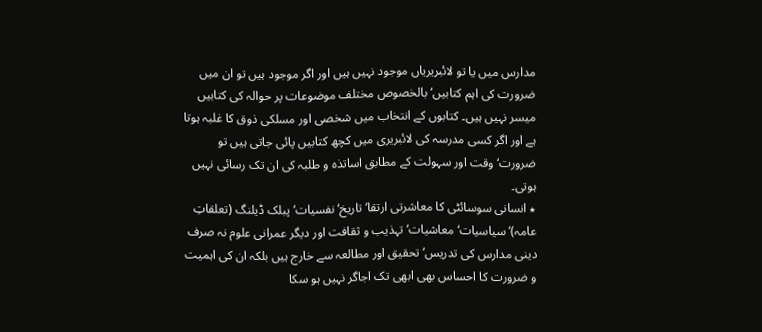مدارس میں یا تو لائبریریاں موجود نہیں ہیں اور اگر موجود ہیں تو ان میں ضرورت کی اہم کتابیں‘ بالخصوص مختلف موضوعات پر حوالہ کی کتابیں میسر نہیں ہیں۔ کتابوں کے انتخاب میں شخصی اور مسلکی ذوق کا غلبہ ہوتا ہے اور اگر کسی مدرسہ کی لائبریری میں کچھ کتابیں پائی جاتی ہیں تو ضرورت‘ وقت اور سہولت کے مطابق اساتذہ و طلبہ کی ان تک رسائی نہیں ہوتی۔
٭ انسانی سوسائٹی کا معاشرتی ارتقا‘ تاریخ‘ نفسیات‘ پبلک ڈیلنگ (تعلقاتِ عامہ)‘ سیاسیات‘ معاشیات‘ تہذیب و ثقافت اور دیگر عمرانی علوم نہ صرف دینی مدارس کی تدریس‘ تحقیق اور مطالعہ سے خارج ہیں بلکہ ان کی اہمیت و ضرورت کا احساس بھی ابھی تک اجاگر نہیں ہو سکا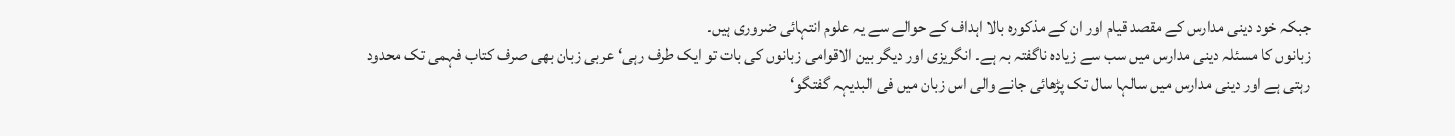جبکہ خود دینی مدارس کے مقصد قیام اور ان کے مذکورہ بالا اہداف کے حوالے سے یہ علوم انتہائی ضروری ہیں۔
زبانوں کا مسئلہ دینی مدارس میں سب سے زیادہ ناگفتہ بہ ہے۔ انگریزی اور دیگر بین الاقوامی زبانوں کی بات تو ایک طرف رہی‘ عربی زبان بھی صرف کتاب فہمی تک محدود رہتی ہے اور دینی مدارس میں سالہا سال تک پڑھائی جانے والی اس زبان میں فی البدیہہ گفتگو‘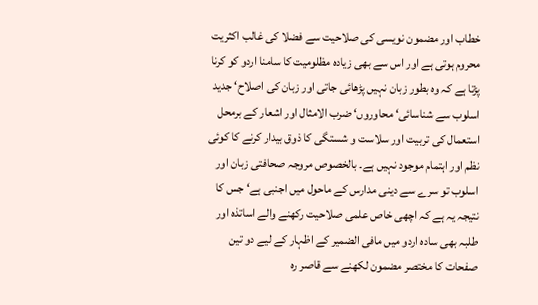خطاب اور مضمون نویسی کی صلاحیت سے فضلا کی غالب اکثریت محروم ہوتی ہے اور اس سے بھی زیادہ مظلومیت کا سامنا اردو کو کرنا پڑتا ہے کہ وہ بطور زبان نہیں پڑھائی جاتی اور زبان کی اصلاح‘ جدید اسلوب سے شناسائی‘ محاوروں‘ ضرب الامثال اور اشعار کے برمحل استعمال کی تربیت اور سلاست و شستگی کا ذوق بیدار کرنے کا کوئی نظم اور اہتمام موجود نہیں ہے۔ بالخصوص مروجہ صحافتی زبان اور اسلوب تو سرے سے دینی مدارس کے ماحول میں اجنبی ہے‘ جس کا نتیجہ یہ ہے کہ اچھی خاص علمی صلاحیت رکھنے والے اساتذہ اور طلبہ بھی سادہ اردو میں مافی الضمیر کے اظہار کے لیے دو تین صفحات کا مختصر مضمون لکھنے سے قاصر رہ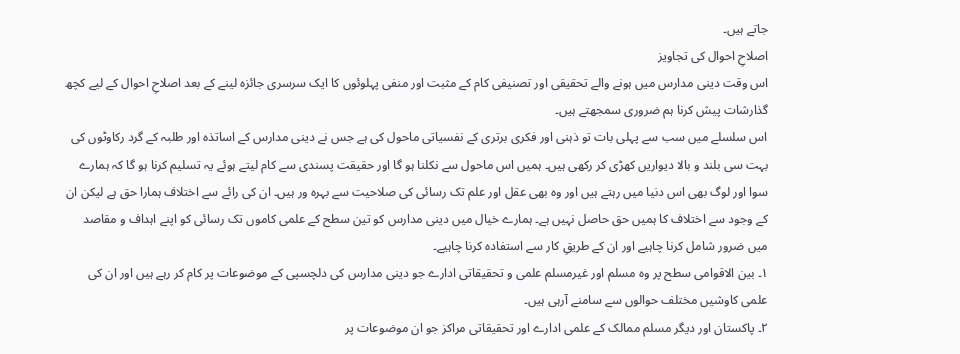جاتے ہیں۔
اصلاحِ احوال کی تجاویز
اس وقت دینی مدارس میں ہونے والے تحقیقی اور تصنیفی کام کے مثبت اور منفی پہلوئوں کا ایک سرسری جائزہ لینے کے بعد اصلاحِ احوال کے لیے کچھ گذارشات پیش کرنا ہم ضروری سمجھتے ہیں۔
اس سلسلے میں سب سے پہلی بات تو ذہنی اور فکری برتری کے نفسیاتی ماحول کی ہے جس نے دینی مدارس کے اساتذہ اور طلبہ کے گرد رکاوٹوں کی بہت سی بلند و بالا دیواریں کھڑی کر رکھی ہیں۔ ہمیں اس ماحول سے نکلنا ہو گا اور حقیقت پسندی سے کام لیتے ہوئے یہ تسلیم کرنا ہو گا کہ ہمارے سوا اور لوگ بھی اس دنیا میں رہتے ہیں اور وہ بھی عقل اور علم تک رسائی کی صلاحیت سے بہرہ ور ہیں۔ ان کی رائے سے اختلاف ہمارا حق ہے لیکن ان کے وجود سے اختلاف کا ہمیں حق حاصل نہیں ہے۔ ہمارے خیال میں دینی مدارس کو تین سطح کے علمی کاموں تک رسائی کو اپنے اہداف و مقاصد میں ضرور شامل کرنا چاہیے اور ان کے طریقِ کار سے استفادہ کرنا چاہیے۔
۱۔ بین الاقوامی سطح پر وہ مسلم اور غیرمسلم علمی و تحقیقاتی ادارے جو دینی مدارس کی دلچسپی کے موضوعات پر کام کر رہے ہیں اور ان کی علمی کاوشیں مختلف حوالوں سے سامنے آرہی ہیں۔
۲۔ پاکستان اور دیگر مسلم ممالک کے علمی ادارے اور تحقیقاتی مراکز جو ان موضوعات پر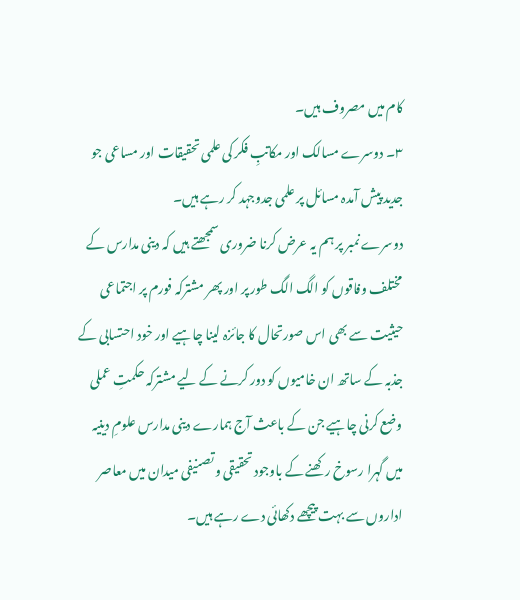کام میں مصروف ہیں۔
۳۔ دوسرے مسالک اور مکاتبِ فکر کی علمی تحقیقات اور مساعی جو جدید پیش آمدہ مسائل پر علمی جدوجہد کر رہے ہیں۔
دوسرے نمبر پر ہم یہ عرض کرنا ضروری سمجھتے ہیں کہ دینی مدارس کے مختلف وفاقوں کو الگ الگ طور پر اور پھر مشترکہ فورم پر اجتماعی حیثیت سے بھی اس صورتحال کا جائزہ لینا چاہیے اور خود احتسابی کے جذبہ کے ساتھ ان خامیوں کو دور کرنے کے لیے مشترکہ حکمتِ عملی وضع کرنی چاہیے جن کے باعث آج ہمارے دینی مدارس علومِ دینیہ میں گہرا رسوخ رکھنے کے باوجود تحقیقی و تصنیفی میدان میں معاصر اداروں سے بہت پیچھے دکھائی دے رہے ہیں۔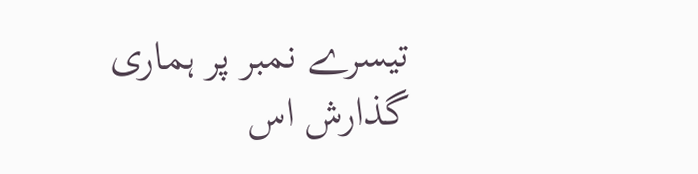تیسرے نمبر پر ہماری گذارش اس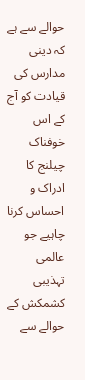حوالے سے ہے کہ دینی مدارس کی قیادت کو آج کے اس خوفناک چیلنج کا ادراک و احساس کرنا چاہیے جو عالمی تہذیبی کشمکش کے حوالے سے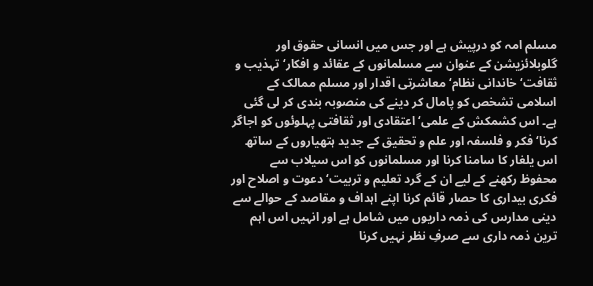مسلم امہ کو درپیش ہے اور جس میں انسانی حقوق اور گلوبلائزیشن کے عنوان سے مسلمانوں کے عقائد و افکار‘ تہذیب و ثقافت‘ خاندانی نظام‘ معاشرتی اقدار اور مسلم ممالک کے اسلامی تشخص کو پامال کر دینے کی منصوبہ بندی کر لی گئی ہے۔ اس کشمکش کے علمی‘ اعتقادی اور ثقافتی پہلوئوں کو اجاگر کرنا‘ فکر و فلسفہ اور علم و تحقیق کے جدید ہتھیاروں کے ساتھ اس یلغار کا سامنا کرنا اور مسلمانوں کو اس سیلاب سے محفوظ رکھنے کے لیے ان کے گرد تعلیم و تربیت‘ دعوت و اصلاح اور فکری بیداری کا حصار قائم کرنا اپنے اہداف و مقاصد کے حوالے سے دینی مدارس کی ذمہ داریوں میں شامل ہے اور انہیں اس اہم ترین ذمہ داری سے صرفِ نظر نہیں کرنا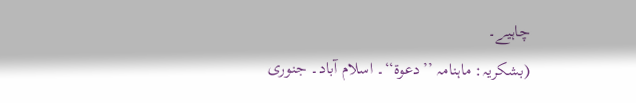چاہیے۔
(بشکریہ: ماہنامہ ’’دعوۃ‘‘۔ اسلام آباد۔ جنوری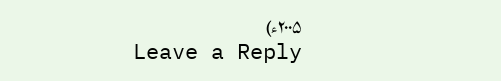۲۰۰۵ء)
Leave a Reply